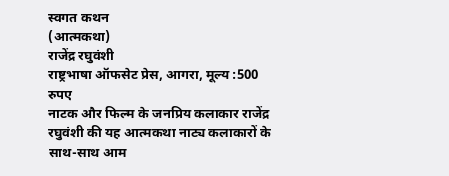स्वगत कथन
(आत्मकथा)
राजेंद्र रघुवंशी
राष्ट्रभाषा ऑफसेट प्रेस, आगरा, मूल्य :500 रुपए
नाटक और फिल्म के जनप्रिय कलाकार राजेंद्र रघुवंशी की यह आत्मकथा नाट्य कलाकारों के साथ-साथ आम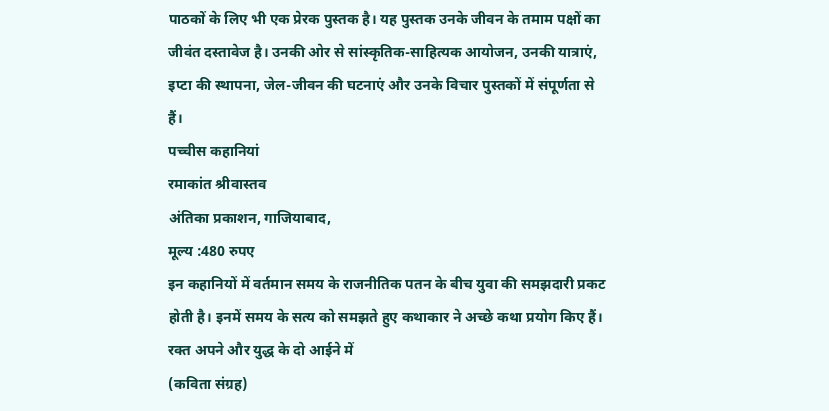पाठकों के लिए भी एक प्रेरक पुस्तक है। यह पुस्तक उनके जीवन के तमाम पक्षों का जीवंत दस्तावेज है। उनकी ओर से सांस्कृतिक-साहित्यक आयोजन, उनकी यात्राएं, इप्टा की स्थापना, जेल-जीवन की घटनाएं और उनके विचार पुस्तकों में संपूर्णता से हैं।
पच्चीस कहानियां
रमाकांत श्रीवास्तव
अंतिका प्रकाशन, गाजियाबाद,
मूल्य :480 रुपए
इन कहानियों में वर्तमान समय के राजनीतिक पतन के बीच युवा की समझदारी प्रकट होती है। इनमें समय के सत्य को समझते हुए कथाकार ने अच्छे कथा प्रयोग किए हैं।
रक्त अपने और युद्ध के दो आईने में
(कविता संग्रह)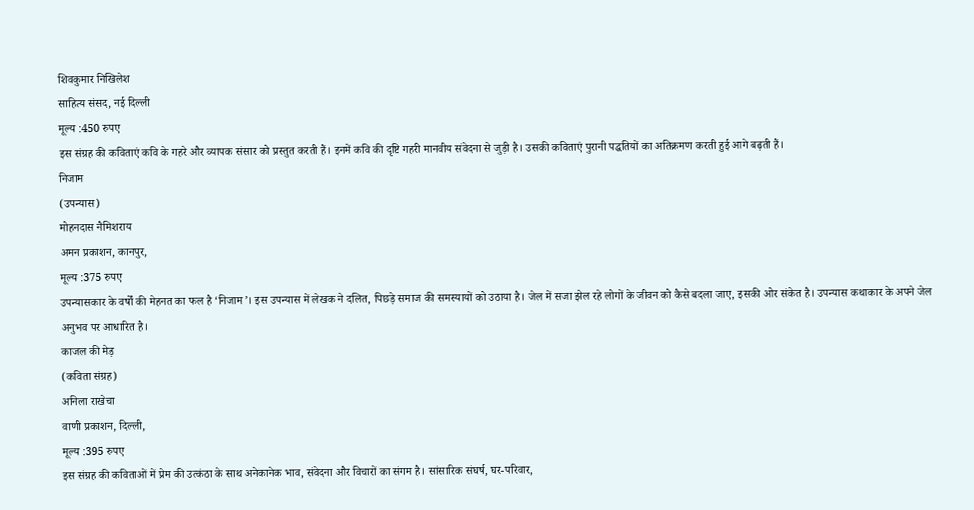शिवकुमार निखिलेश
साहित्य संसद, नई दिल्ली
मूल्य :450 रुपए
इस संग्रह की कविताएं कवि के गहरे और व्यापक संसार को प्रस्तुत करती हैं। इनमें कवि की दृष्टि गहरी मानवीय संवेदना से जुड़ी है। उसकी कविताएं पुरानी पद्धतियों का अतिक्रमण करती हुई आगे बढ़ती हैं।
निजाम
(उपन्यास)
मोहनदास नैमिशराय
अमन प्रकाशन, कानपुर,
मूल्य :375 रुपए
उपन्यासकार के वर्षों की मेहनत का फल है ‘निजाम’। इस उपन्यास में लेखक ने दलित, पिछड़े समाज की समस्यायों को उठाया है। जेल में सजा झेल रहे लोगों के जीवन को कैसे बदला जाए, इसकी ओर संकेत है। उपन्यास कथाकार के अपने जेल अनुभव पर आधारित है।
काजल की मेड़
(कविता संग्रह)
अनिला राखेचा
वाणी प्रकाशन, दिल्ली,
मूल्य :395 रुपए
इस संग्रह की कविताओं में प्रेम की उत्कंठा के साथ अनेकानेक भाव, संवेदना और विचारों का संगम है। सांसारिक संघर्ष, घर-परिवार,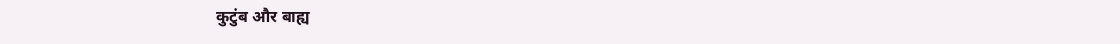कुटुंब और बाह्य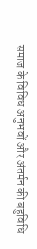समाज के विविध अनुभवों और अंतर्मन की बहुविधि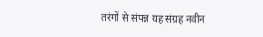तरंगों से संपन्न यह संग्रह नवीन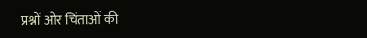प्रश्नों ओर चिंताओं की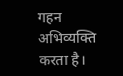गहन अभिव्यक्ति करता है।